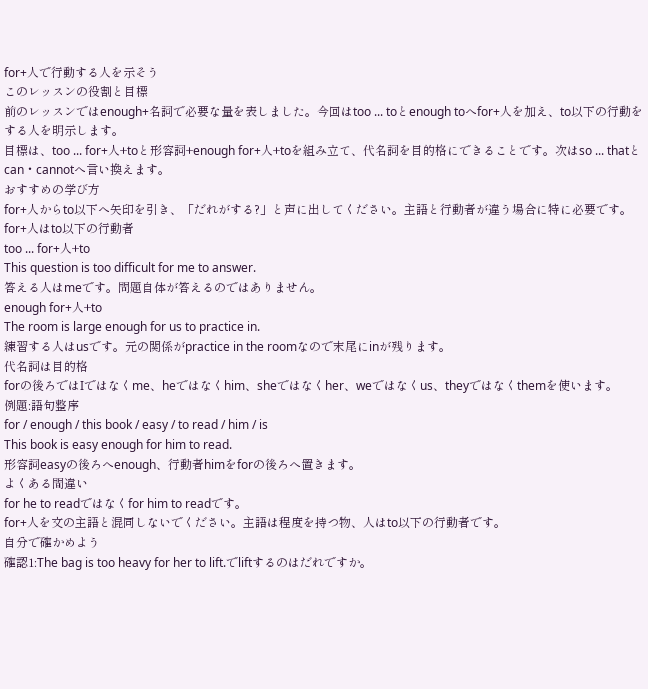for+人で行動する人を示そう
このレッスンの役割と目標
前のレッスンではenough+名詞で必要な量を表しました。今回はtoo ... toとenough toへfor+人を加え、to以下の行動をする人を明示します。
目標は、too ... for+人+toと形容詞+enough for+人+toを組み立て、代名詞を目的格にできることです。次はso ... thatとcan・cannotへ言い換えます。
おすすめの学び方
for+人からto以下へ矢印を引き、「だれがする?」と声に出してください。主語と行動者が違う場合に特に必要です。
for+人はto以下の行動者
too ... for+人+to
This question is too difficult for me to answer.
答える人はmeです。問題自体が答えるのではありません。
enough for+人+to
The room is large enough for us to practice in.
練習する人はusです。元の関係がpractice in the roomなので末尾にinが残ります。
代名詞は目的格
forの後ろではIではなくme、heではなくhim、sheではなくher、weではなくus、theyではなくthemを使います。
例題:語句整序
for / enough / this book / easy / to read / him / is
This book is easy enough for him to read.
形容詞easyの後ろへenough、行動者himをforの後ろへ置きます。
よくある間違い
for he to readではなくfor him to readです。
for+人を文の主語と混同しないでください。主語は程度を持つ物、人はto以下の行動者です。
自分で確かめよう
確認1:The bag is too heavy for her to lift.でliftするのはだれですか。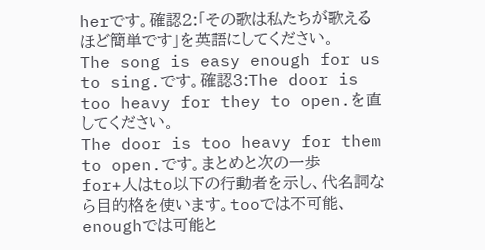herです。確認2:「その歌は私たちが歌えるほど簡単です」を英語にしてください。
The song is easy enough for us to sing.です。確認3:The door is too heavy for they to open.を直してください。
The door is too heavy for them to open.です。まとめと次の一歩
for+人はto以下の行動者を示し、代名詞なら目的格を使います。tooでは不可能、enoughでは可能と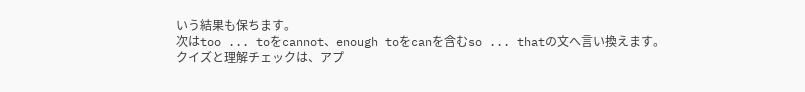いう結果も保ちます。
次はtoo ... toをcannot、enough toをcanを含むso ... thatの文へ言い換えます。
クイズと理解チェックは、アプ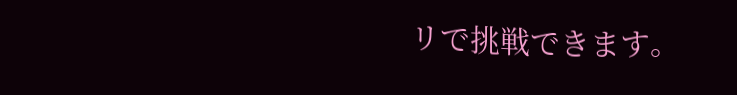リで挑戦できます。